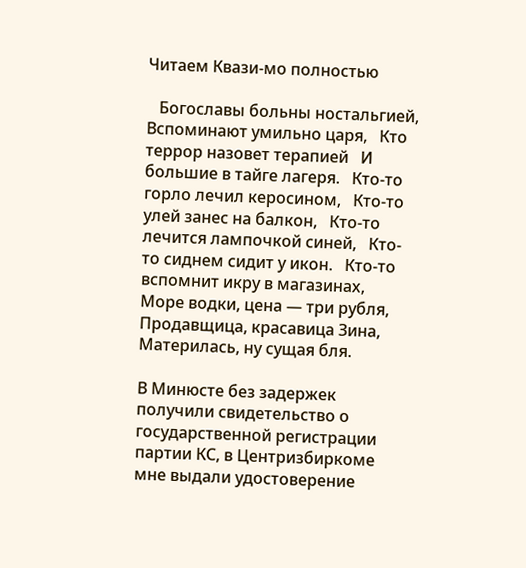Читаем Квази-мо полностью

   Богославы больны ностальгией,   Вспоминают умильно царя,   Кто террор назовет терапией   И большие в тайге лагеря.   Кто-то горло лечил керосином,   Кто-то улей занес на балкон,   Кто-то лечится лампочкой синей,   Кто-то сиднем сидит у икон.   Кто-то вспомнит икру в магазинах,   Море водки, цена — три рубля,   Продавщица, красавица Зина,   Материлась, ну сущая бля.

В Минюсте без задержек получили свидетельство о государственной регистрации партии КС, в Центризбиркоме мне выдали удостоверение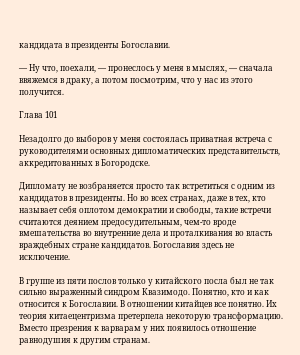кандидата в президенты Богославии.

— Ну что, поехали, — пронеслось у меня в мыслях, — сначала ввяжемся в драку, а потом посмотрим, что у нас из этого получится.

Глава 101

Незадолго до выборов у меня состоялась приватная встреча с руководителями основных дипломатических представительств, аккредитованных в Богородске.

Дипломату не возбраняется просто так встретиться с одним из кандидатов в президенты. Но во всех странах, даже в тех, кто называет себя оплотом демократии и свободы, такие встречи считаются деянием предосудительным, чем-то вроде вмешательства во внутренние дела и проталкивания во власть враждебных стране кандидатов. Богославия здесь не исключение.

В группе из пяти послов только у китайского посла был не так сильно выраженный синдром Квазимодо. Понятно, кто и как относится к Богославии. В отношении китайцев все понятно. Их теория китаецентризма претерпела некоторую трансформацию. Вместо презрения к варварам у них появилось отношение равнодушия к другим странам.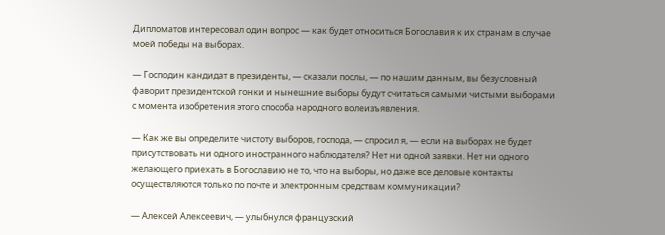Дипломатов интересовал один вопрос — как будет относиться Богославия к их странам в случае моей победы на выборах.

— Господин кандидат в президенты, — сказали послы, — по нашим данным, вы безусловный фаворит президентской гонки и нынешние выборы будут считаться самыми чистыми выборами с момента изобретения этого способа народного волеизъявления.

— Как же вы определите чистоту выборов, господа, — спросил я, — если на выборах не будет присутствовать ни одного иностранного наблюдателя? Нет ни одной заявки. Нет ни одного желающего приехать в Богославию не то, что на выборы, но даже все деловые контакты осуществляются только по почте и электронным средствам коммуникации?

— Алексей Алексеевич, — улыбнулся французский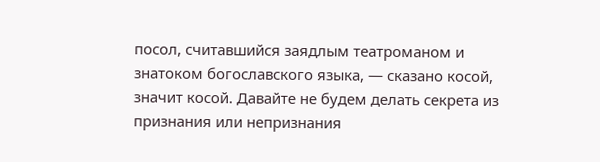посол, считавшийся заядлым театроманом и знатоком богославского языка, — сказано косой, значит косой. Давайте не будем делать секрета из признания или непризнания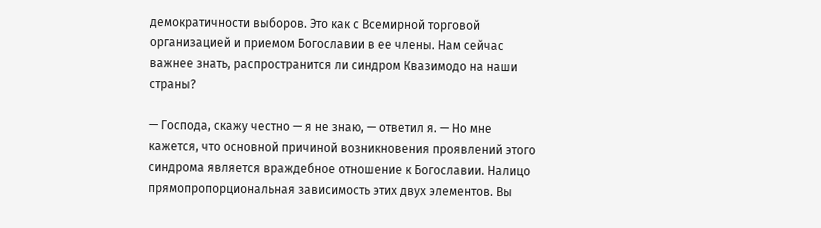демократичности выборов. Это как с Всемирной торговой организацией и приемом Богославии в ее члены. Нам сейчас важнее знать, распространится ли синдром Квазимодо на наши страны?

— Господа, скажу честно — я не знаю, — ответил я. — Но мне кажется, что основной причиной возникновения проявлений этого синдрома является враждебное отношение к Богославии. Налицо прямопропорциональная зависимость этих двух элементов. Вы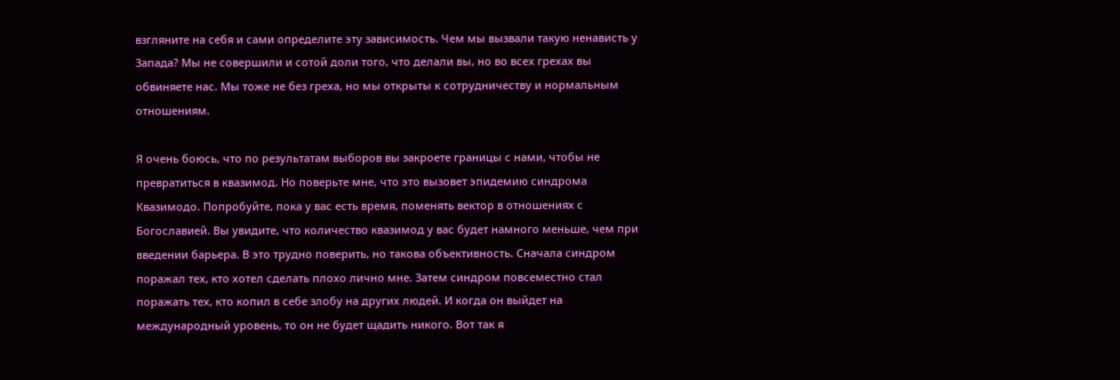взгляните на себя и сами определите эту зависимость. Чем мы вызвали такую ненависть у Запада? Мы не совершили и сотой доли того, что делали вы, но во всех грехах вы обвиняете нас. Мы тоже не без греха, но мы открыты к сотрудничеству и нормальным отношениям.

Я очень боюсь, что по результатам выборов вы закроете границы с нами, чтобы не превратиться в квазимод. Но поверьте мне, что это вызовет эпидемию синдрома Квазимодо. Попробуйте, пока у вас есть время, поменять вектор в отношениях с Богославией. Вы увидите, что количество квазимод у вас будет намного меньше, чем при введении барьера. В это трудно поверить, но такова объективность. Сначала синдром поражал тех, кто хотел сделать плохо лично мне. Затем синдром повсеместно стал поражать тех, кто копил в себе злобу на других людей. И когда он выйдет на международный уровень, то он не будет щадить никого. Вот так я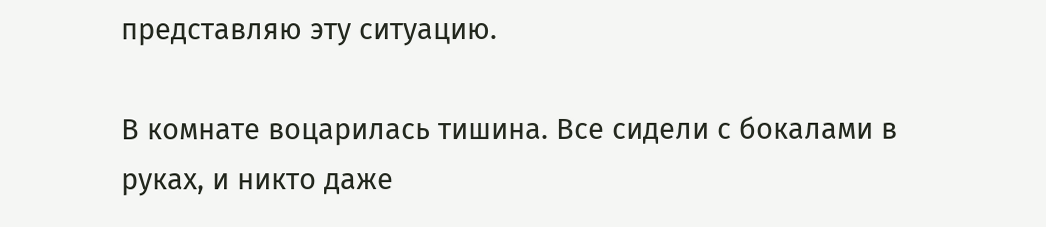представляю эту ситуацию.

В комнате воцарилась тишина. Все сидели с бокалами в руках, и никто даже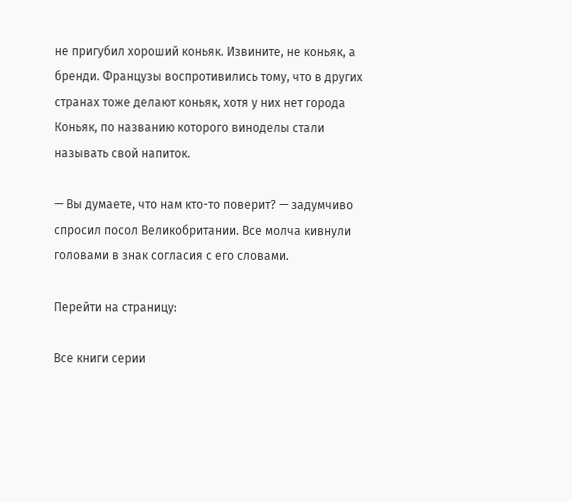не пригубил хороший коньяк. Извините, не коньяк, а бренди. Французы воспротивились тому, что в других странах тоже делают коньяк, хотя у них нет города Коньяк, по названию которого виноделы стали называть свой напиток.

— Вы думаете, что нам кто-то поверит? — задумчиво спросил посол Великобритании. Все молча кивнули головами в знак согласия с его словами.

Перейти на страницу:

Все книги серии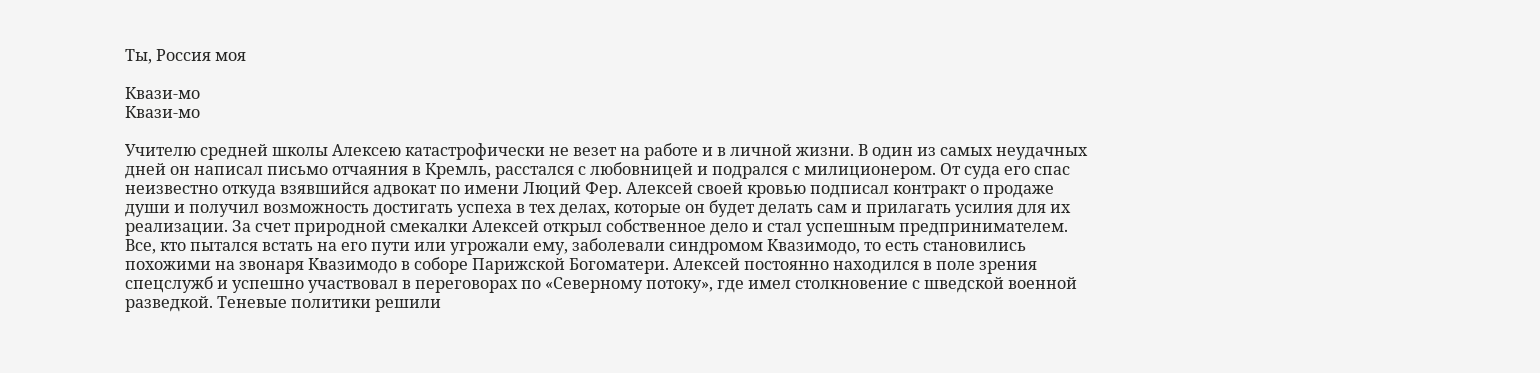Ты, Россия моя

Квази-мо
Квази-мо

Учителю средней школы Алексею катастрофически не везет на работе и в личной жизни. В один из самых неудачных дней он написал письмо отчаяния в Кремль, расстался с любовницей и подрался с милиционером. От суда его спас неизвестно откуда взявшийся адвокат по имени Люций Фер. Алексей своей кровью подписал контракт о продаже души и получил возможность достигать успеха в тех делах, которые он будет делать сам и прилагать усилия для их реализации. За счет природной смекалки Алексей открыл собственное дело и стал успешным предпринимателем. Все, кто пытался встать на его пути или угрожали ему, заболевали синдромом Квазимодо, то есть становились похожими на звонаря Квазимодо в соборе Парижской Богоматери. Алексей постоянно находился в поле зрения спецслужб и успешно участвовал в переговорах по «Северному потоку», где имел столкновение с шведской военной разведкой. Теневые политики решили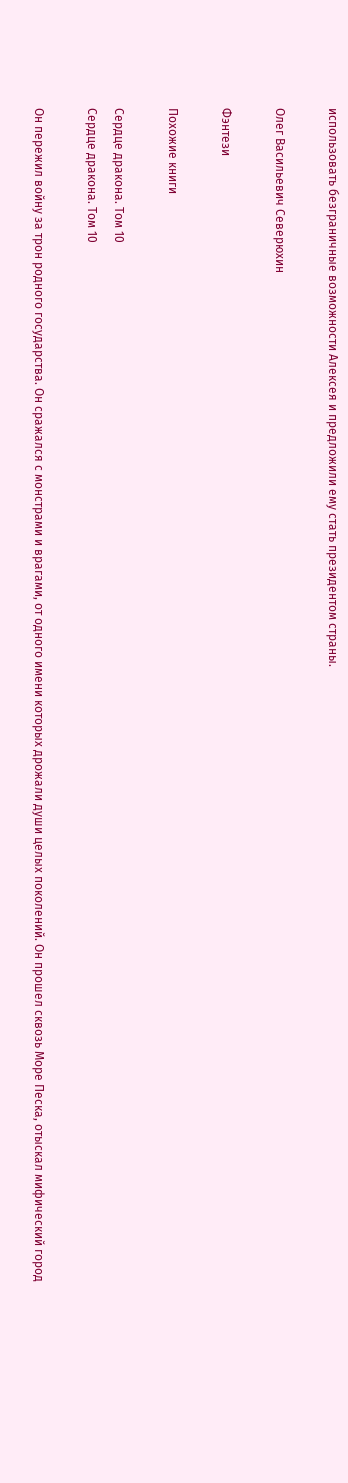использовать безграничные возможности Алексея и предложили ему стать президентом страны.

Олег Васильевич Северюхин

Фэнтези

Похожие книги

Сердце дракона. Том 10
Сердце дракона. Том 10

Он пережил войну за трон родного государства. Он сражался с монстрами и врагами, от одного имени которых дрожали души целых поколений. Он прошел сквозь Море Песка, отыскал мифический город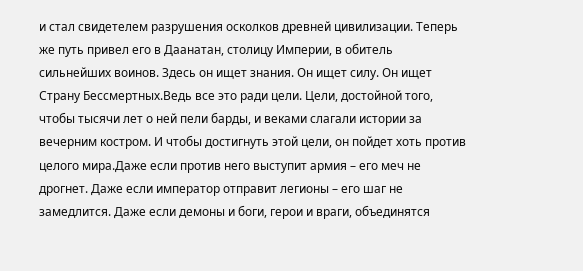и стал свидетелем разрушения осколков древней цивилизации. Теперь же путь привел его в Даанатан, столицу Империи, в обитель сильнейших воинов. Здесь он ищет знания. Он ищет силу. Он ищет Страну Бессмертных.Ведь все это ради цели. Цели, достойной того, чтобы тысячи лет о ней пели барды, и веками слагали истории за вечерним костром. И чтобы достигнуть этой цели, он пойдет хоть против целого мира.Даже если против него выступит армия – его меч не дрогнет. Даже если император отправит легионы – его шаг не замедлится. Даже если демоны и боги, герои и враги, объединятся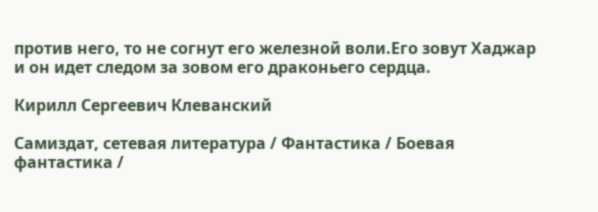против него, то не согнут его железной воли.Его зовут Хаджар и он идет следом за зовом его драконьего сердца.

Кирилл Сергеевич Клеванский

Самиздат, сетевая литература / Фантастика / Боевая фантастика /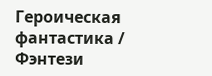Героическая фантастика / Фэнтези